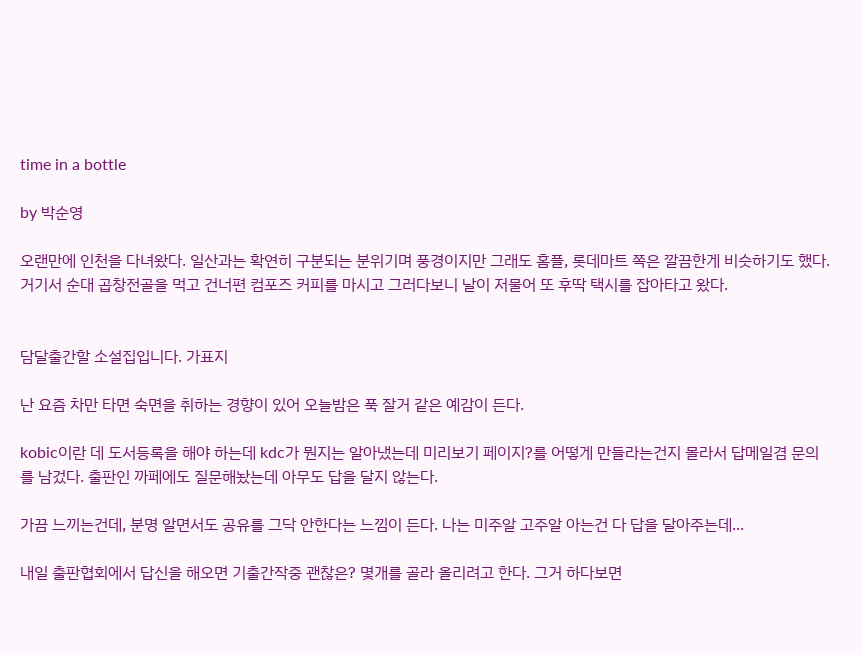time in a bottle

by 박순영

오랜만에 인천을 다녀왔다. 일산과는 확연히 구분되는 분위기며 풍경이지만 그래도 홈플, 롯데마트 쪽은 깔끔한게 비슷하기도 했다. 거기서 순대 곱창전골을 먹고 건너편 컴포즈 커피를 마시고 그러다보니 날이 저물어 또 후딱 택시를 잡아타고 왔다.


담달출간할 소설집입니다. 가표지

난 요즘 차만 타면 숙면을 취하는 경향이 있어 오늘밤은 푹 잘거 같은 예감이 든다.

kobic이란 데 도서등록을 해야 하는데 kdc가 뭔지는 알아냈는데 미리보기 페이지?를 어떻게 만들라는건지 몰라서 답메일겸 문의를 남겄다. 출판인 까페에도 질문해놨는데 아무도 답을 달지 않는다.

가끔 느끼는건데, 분명 알면서도 공유를 그닥 안한다는 느낌이 든다. 나는 미주알 고주알 아는건 다 답을 달아주는데...

내일 출판협회에서 답신을 해오면 기출간작중 괜찮은? 몇개를 골라 올리려고 한다. 그거 하다보면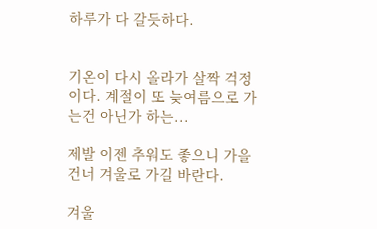하루가 다 갈듯하다.


기온이 다시 올라가 살짝 걱정이다. 계절이 또 늦여름으로 가는건 아닌가 하는...

제발 이젠 추워도 좋으니 가을 건너 겨울로 가길 바란다.

겨울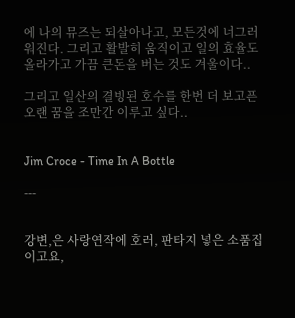에 나의 뮤즈는 되살아나고, 모든것에 너그러워진다. 그리고 활발히 움직이고 일의 효율도 올라가고 가끔 큰돈을 버는 것도 겨울이다..

그리고 일산의 결빙된 호수를 한번 더 보고픈 오랜 꿈을 조만간 이루고 싶다..


Jim Croce - Time In A Bottle

---


강변,은 사랑연작에 호러, 판타지 넣은 소품집이고요,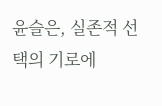윤슬은, 실존적 선택의 기로에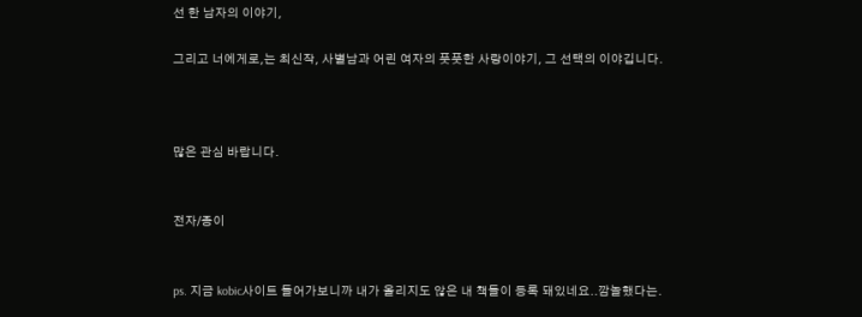선 한 남자의 이야기,

그리고 너에게로,는 최신작, 사별남과 어린 여자의 풋풋한 사랑이야기, 그 선택의 이야깁니다.



많은 관심 바랍니다.


전자/종이


ps. 지금 kobic사이트 들어가보니까 내가 올리지도 않은 내 책들이 등록 돼있네요..깜놀했다는.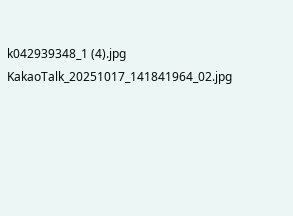k042939348_1 (4).jpg
KakaoTalk_20251017_141841964_02.jpg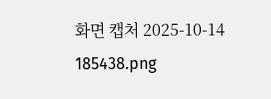화면 캡처 2025-10-14 185438.png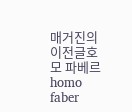매거진의 이전글호모 파베르 homo faber